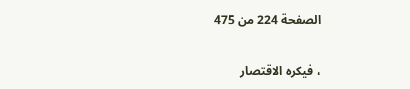الصفحة 224 من 475

، فيكره الاقتصار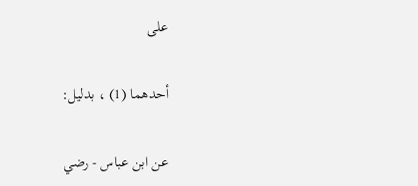على

أحدهما (1) ، بدليل:

عن ابن عباس - رضي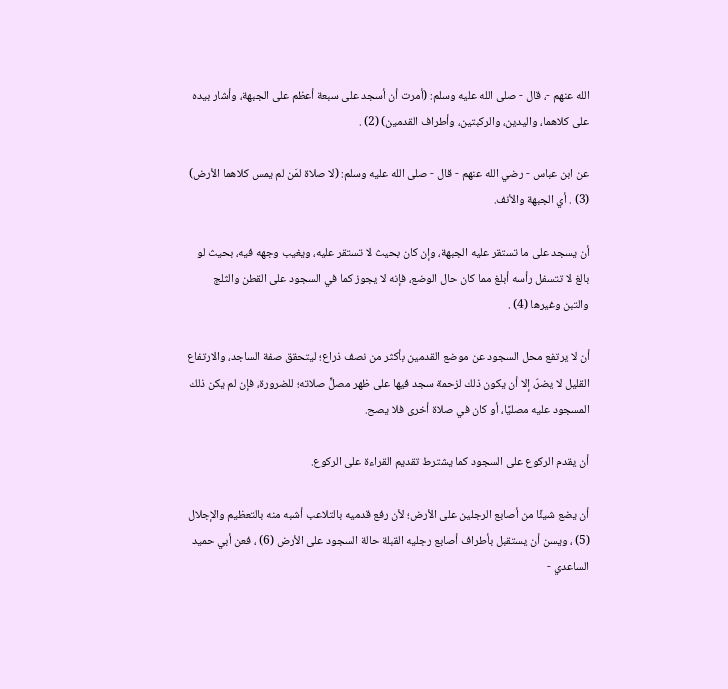الله عنهم -، قال - صلى الله عليه وسلم: (أمرت أن أسجد على سبعة أعظم على الجبهة، وأشار بيده على كلاهما، واليدين، والركبتين، وأطراف القدمين) (2) .

عن ابن عباس - رضي الله عنهم - قال - صلى الله عليه وسلم: (لا صلاة لمَن لم يمس كلاهما الأرض) (3) . أي الجبهة والأنف.

أن يسجد على ما تستقر عليه الجبهة، وإن كان بحيث لا تستقر عليه، ويغيب وجهه فيه، بحيث لو بالغ لا تتسفل رأسه أبلغ مما كان حال الوضع، فإنه لا يجوز كما في السجود على القطن والثلج والتبن وغيرها (4) .

أن لا يرتفع محل السجود عن موضع القدمين بأكثر من نصف ذراع؛ ليتحقق صفة الساجد، والارتفاع القليل لا يضرّ، إلا أن يكون ذلك لزحمة سجد فيها على ظهر مصلٍّ صلاته؛ للضرورة، فإن لم يكن ذلك المسجود عليه مصليًا، أو كان في صلاة أخرى فلا يصح.

أن يقدم الركوع على السجود كما يشترط تقديم القراءة على الركوع.

أن يضع شيئًا من أصابع الرجلين على الأرض؛ لأن رفع قدميه بالتلاعب أشبه منه بالتعظيم والإجلال (5) ، ويسن أن يستقبل بأطراف أصابع رجليه القبلة حالة السجود على الأرض (6) ، فعن أبي حميد الساعدي -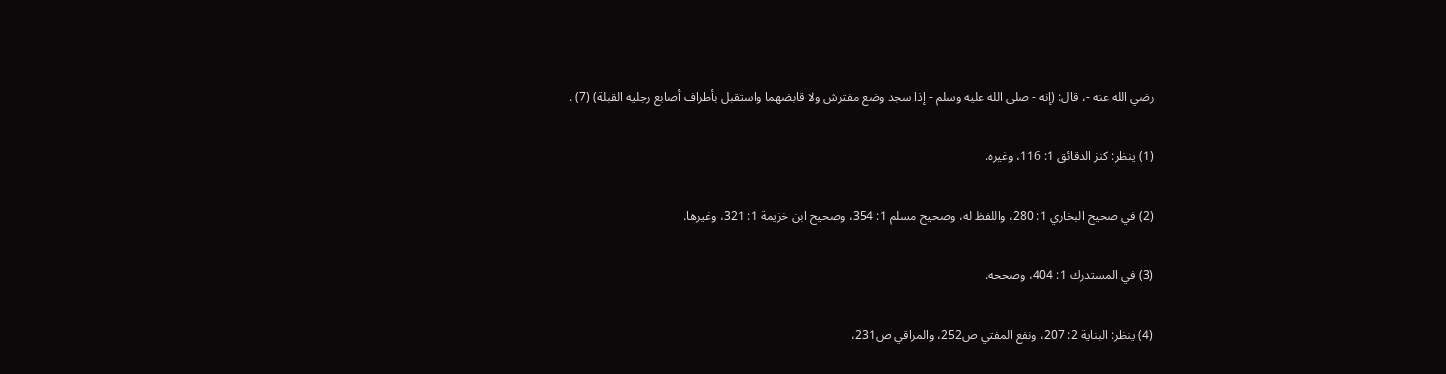رضي الله عنه -، قال: (إنه - صلى الله عليه وسلم - إذا سجد وضع مفترش ولا قابضهما واستقبل بأطراف أصابع رجليه القبلة) (7) .

(1) ينظر: كنز الدقائق 1: 116، وغيره.

(2) في صحيح البخاري 1: 280، واللفظ له، وصحيح مسلم 1: 354، وصحيح ابن خزيمة 1: 321، وغيرها.

(3) في المستدرك 1: 404، وصححه.

(4) ينظر: البناية 2: 207، ونفع المفتي ص252، والمراقي ص231،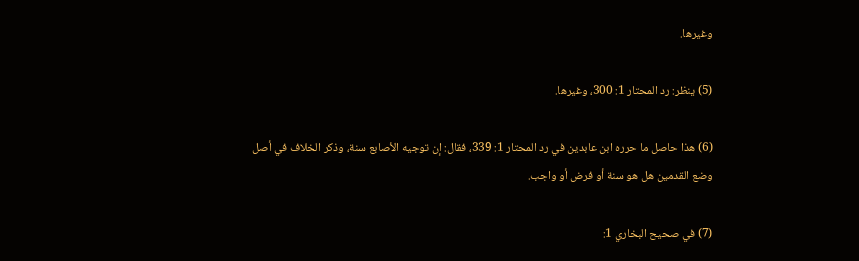وغيرها.

(5) ينظر: رد المحتار 1: 300، وغيرها.

(6) هذا حاصل ما حرره ابن عابدين في رد المحتار 1: 339، فقال: إن توجيه الأصابع سنة، وذكر الخلاف في أصل وضع القدمين هل هو سنة أو فرض أو واجب.

(7) في صحيح البخاري 1: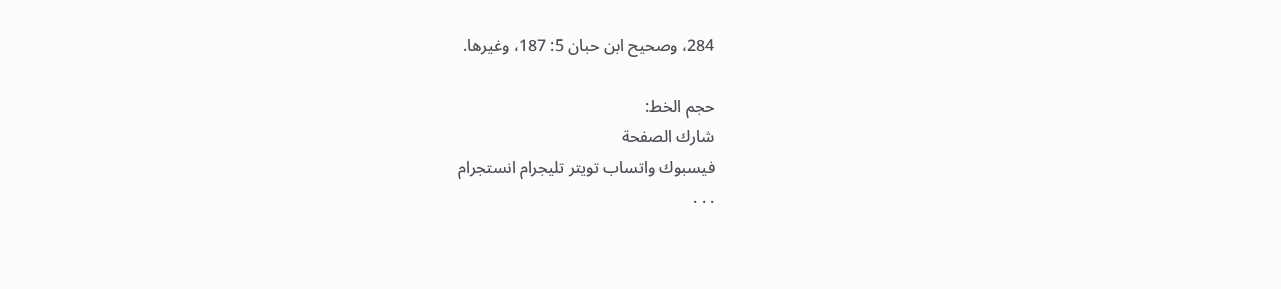284، وصحيح ابن حبان 5: 187، وغيرها.

حجم الخط:
شارك الصفحة
فيسبوك واتساب تويتر تليجرام انستجرام
. . .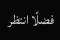فضلًا انتظر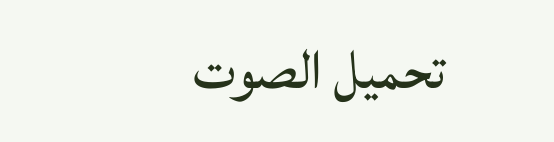تحميل الصوت